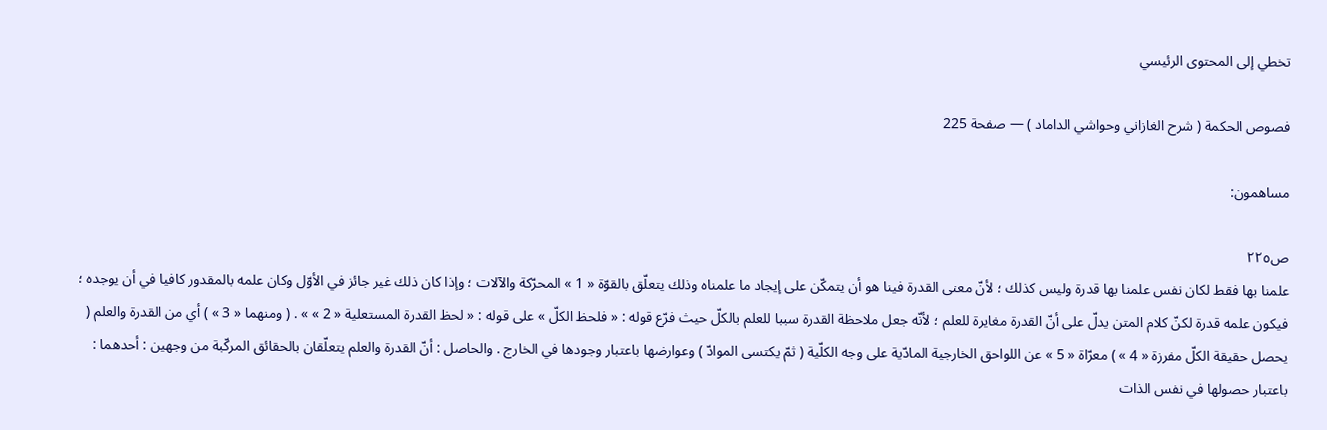تخطي إلى المحتوى الرئيسي

فصوص الحكمة ( شرح الغازاني وحواشي الداماد ) — صفحة 225

مساهمون:

ص٢٢٥
علمنا بها فقط لكان نفس علمنا بها قدرة وليس كذلك ؛ لأنّ معنى القدرة فينا هو أن يتمكّن على إيجاد ما علمناه وذلك يتعلّق بالقوّة « 1 » المحرّكة والآلات ؛ وإذا كان ذلك غير جائز في الأوّل وكان علمه بالمقدور كافيا في أن يوجده ؛ فيكون علمه قدرة لكنّ كلام المتن يدلّ على أنّ القدرة مغايرة للعلم ؛ لأنّه جعل ملاحظة القدرة سببا للعلم بالكلّ حيث فرّع قوله : « فلحظ الكلّ » على قوله : « لحظ القدرة المستعلية « 2 » » . ( ومنهما « 3 » ) أي من القدرة والعلم ( يحصل حقيقة الكلّ مفرزة « 4 » ) معرّاة « 5 » عن اللواحق الخارجية المادّية على وجه الكلّية ( ثمّ يكتسى الموادّ ) وعوارضها باعتبار وجودها في الخارج . والحاصل : أنّ القدرة والعلم يتعلّقان بالحقائق المركّبة من وجهين : أحدهما : باعتبار حصولها في نفس الذات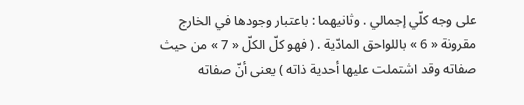على وجه كلّي إجمالي . وثانيهما : باعتبار وجودها في الخارج مقرونة « 6 » باللواحق المادّية . ( فهو كلّ الكلّ « 7 » من حيث صفاته وقد اشتملت عليها أحدية ذاته ) يعنى أنّ صفاته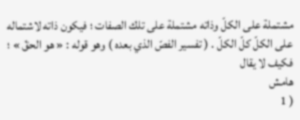مشتملة على الكلّ وذاته مشتملة على تلك الصفات ؛ فيكون ذاته لاشتماله على الكلّ كلّ الكلّ . ( تفسير الفصّ الذي بعده ) وهو قوله : « هو الحقّ » ؛ فكيف لا يقال
هامش
( 1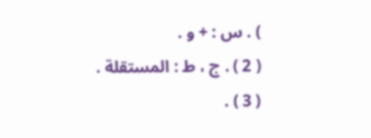) . س : + و .
( 2 ) . ج ، ط : المستقلة .
( 3 ) .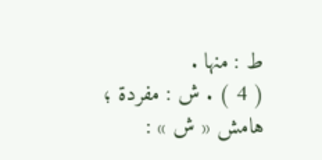ط : منها .
( 4 ) . ش : مفردة ؛ هامش « ش » :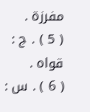مفرزة .
( 5 ) . ج : قواه .
( 6 ) . س :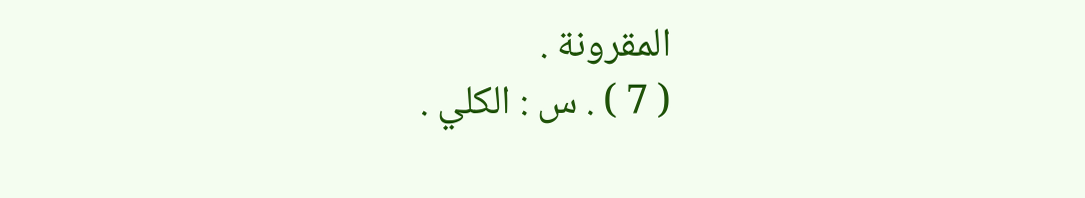المقرونة .
( 7 ) . س : الكلي .